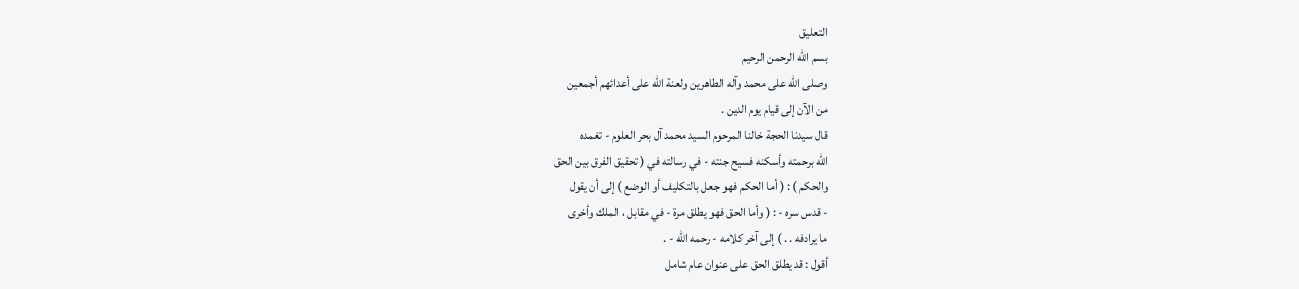التعليق
بسم الله الرحمن الرحيم
وصلى الله على محمد وآله الطاهرين ولعنة الله على أعدائهم أجمعين
من الآن إلى قيام يوم الدين .
قال سيدنا الحجة خالنا المرحوم السيد محمد آل بحر العلوم - تغمده
الله برحمته وأسكنه فسيح جنته - في رسالته في ( تحقيق الفرق بين الحق
والحكم ) : ( أما الحكم فهو جعل بالتكليف أو الوضع ) إلى أن يقول
- قدس سره - : ( وأما الحق فهو يطلق مرة - في مقابل ، الملك وأخرى
ما يرادفه . . ) إلى آخر كلامه - رحمه الله - .
أقول : قد يطلق الحق على عنوان عام شامل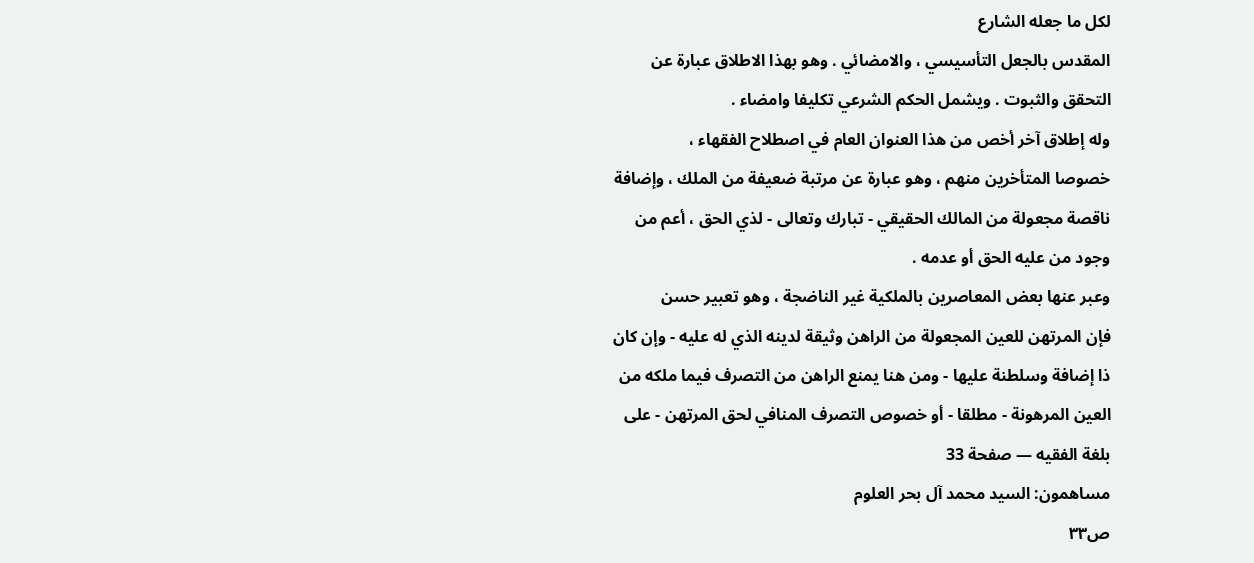لكل ما جعله الشارع
المقدس بالجعل التأسيسي ، والامضائي . وهو بهذا الاطلاق عبارة عن
التحقق والثبوت . ويشمل الحكم الشرعي تكليفا وامضاء .
وله إطلاق آخر أخص من هذا العنوان العام في اصطلاح الفقهاء ،
خصوصا المتأخرين منهم ، وهو عبارة عن مرتبة ضعيفة من الملك ، وإضافة
ناقصة مجعولة من المالك الحقيقي - تبارك وتعالى - لذي الحق ، أعم من
وجود من عليه الحق أو عدمه .
وعبر عنها بعض المعاصرين بالملكية غير الناضجة ، وهو تعبير حسن
فإن المرتهن للعين المجعولة من الراهن وثيقة لدينه الذي له عليه - وإن كان
ذا إضافة وسلطنة عليها - ومن هنا يمنع الراهن من التصرف فيما ملكه من
العين المرهونة - مطلقا - أو خصوص التصرف المنافي لحق المرتهن - على
بلغة الفقيه — صفحة 33
مساهمون: السيد محمد آل بحر العلوم
ص٣٣